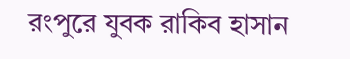রংপুরে যুবক রাকিব হাসান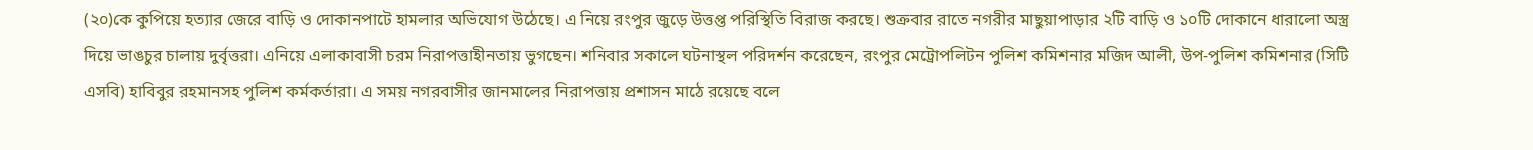(২০)কে কুপিয়ে হত্যার জেরে বাড়ি ও দোকানপাটে হামলার অভিযোগ উঠেছে। এ নিয়ে রংপুর জুড়ে উত্তপ্ত পরিস্থিতি বিরাজ করছে। শুক্রবার রাতে নগরীর মাছুয়াপাড়ার ২টি বাড়ি ও ১০টি দোকানে ধারালো অস্ত্র দিয়ে ভাঙচুর চালায় দুর্বৃত্তরা। এনিয়ে এলাকাবাসী চরম নিরাপত্তাহীনতায় ভুগছেন। শনিবার সকালে ঘটনাস্থল পরিদর্শন করেছেন, রংপুর মেট্রোপলিটন পুলিশ কমিশনার মজিদ আলী, উপ-পুলিশ কমিশনার (সিটি এসবি) হাবিবুর রহমানসহ পুলিশ কর্মকর্তারা। এ সময় নগরবাসীর জানমালের নিরাপত্তায় প্রশাসন মাঠে রয়েছে বলে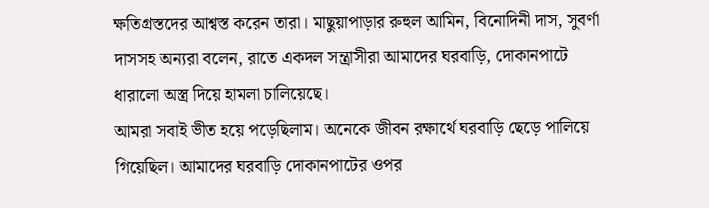ক্ষতিগ্রস্তদের আশ্বস্ত করেন তারা। মাছুয়াপাড়ার রুহুল আমিন, বিনোদিনী দাস, সুবর্ণা দাসসহ অন্যরা বলেন, রাতে একদল সন্ত্রাসীরা আমাদের ঘরবাড়ি, দোকানপাটে ধারালো অস্ত্র দিয়ে হামলা চালিয়েছে।
আমরা সবাই ভীত হয়ে পড়েছিলাম। অনেকে জীবন রক্ষার্থে ঘরবাড়ি ছেড়ে পালিয়ে গিয়েছিল। আমাদের ঘরবাড়ি দোকানপাটের ওপর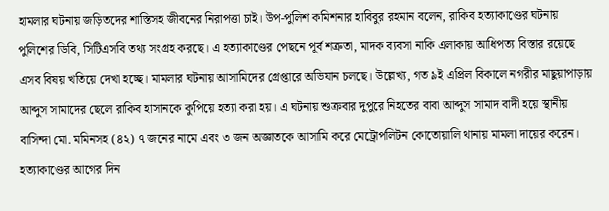হামলার ঘটনায় জড়িতদের শাস্তিসহ জীবনের নিরাপত্তা চাই। উপ-পুলিশ কমিশনার হাবিবুর রহমান বলেন, রাকিব হত্যাকাণ্ডের ঘটনায় পুলিশের ডিবি, সিটিএসবি তথ্য সংগ্রহ করছে। এ হত্যাকাণ্ডের পেছনে পূর্ব শত্রুতা, মাদক ব্যবসা নাকি এলাকায় আধিপত্য বিস্তার রয়েছে এসব বিষয় খতিয়ে দেখা হচ্ছে। মামলার ঘটনায় আসামিদের গ্রেপ্তারে অভিযান চলছে। উল্লেখ্য, গত ৯ই এপ্রিল বিকালে নগরীর মাছুয়াপাড়ায় আব্দুস সামাদের ছেলে রাকিব হাসানকে কুপিয়ে হত্যা করা হয়। এ ঘটনায় শুক্রবার দুপুরে নিহতের বাবা আব্দুস সামাদ বাদী হয়ে স্থানীয় বাসিন্দা মো. মমিনসহ (৪২) ৭ জনের নামে এবং ৩ জন অজ্ঞাতকে আসামি করে মেট্রোপলিটন কোতোয়ালি থানায় মামলা দায়ের করেন। হত্যাকাণ্ডের আগের দিন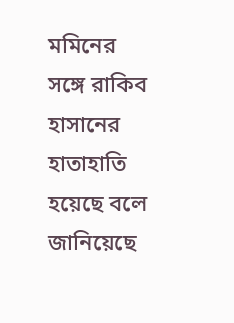মমিনের সঙ্গে রাকিব হাসানের হাতাহাতি হয়েছে বলে জানিয়েছে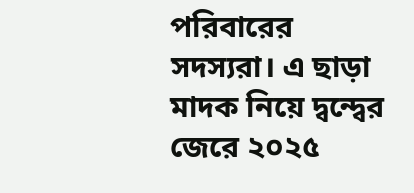পরিবারের সদস্যরা। এ ছাড়া মাদক নিয়ে দ্বন্দ্বের জেরে ২০২৫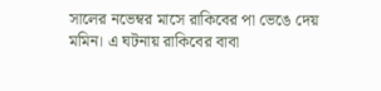সালের নভেম্বর মাসে রাকিবের পা ভেঙে দেয় মমিন। এ ঘটনায় রাকিবের বাবা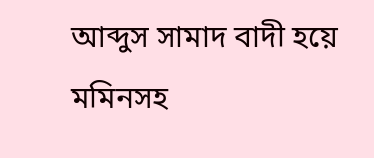আব্দুস সামাদ বাদী হয়ে মমিনসহ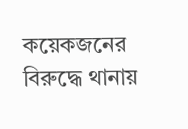কয়েকজনের বিরুদ্ধে থানায়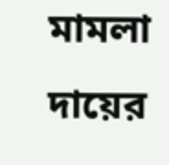মামলা দায়ের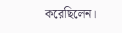করেছিলেন।